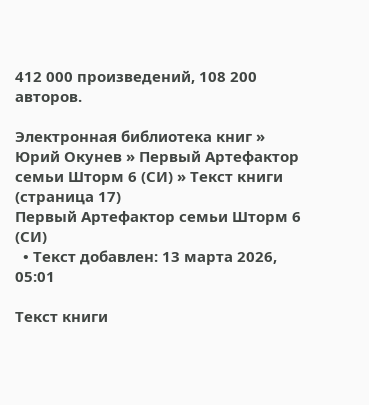412 000 произведений, 108 200 авторов.

Электронная библиотека книг » Юрий Окунев » Первый Артефактор семьи Шторм 6 (СИ) » Текст книги (страница 17)
Первый Артефактор семьи Шторм 6 (СИ)
  • Текст добавлен: 13 марта 2026, 05:01

Текст книги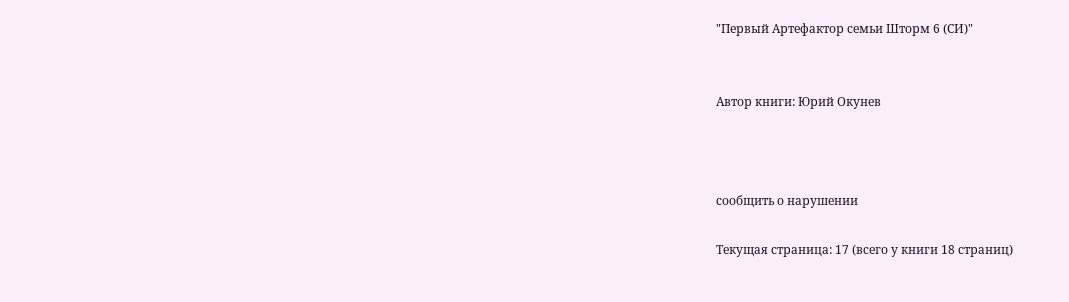"Первый Артефактор семьи Шторм 6 (СИ)"


Автор книги: Юрий Окунев



сообщить о нарушении

Текущая страница: 17 (всего у книги 18 страниц)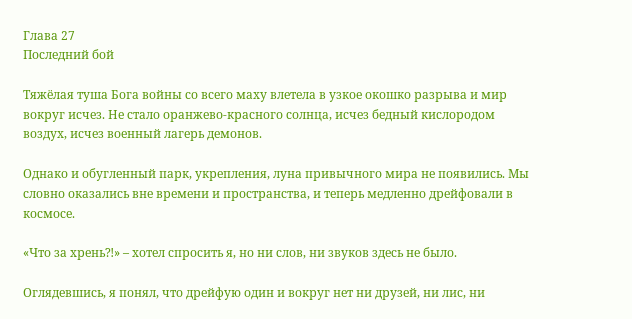Глава 27
Последний бой

Тяжёлая туша Бога войны со всего маху влетела в узкое окошко разрыва и мир вокруг исчез. Не стало оранжево-красного солнца, исчез бедный кислородом воздух, исчез военный лагерь демонов.

Однако и обугленный парк, укрепления, луна привычного мира не появились. Мы словно оказались вне времени и пространства, и теперь медленно дрейфовали в космосе.

«Что за хрень⁈» – хотел спросить я, но ни слов, ни звуков здесь не было.

Оглядевшись, я понял, что дрейфую один и вокруг нет ни друзей, ни лис, ни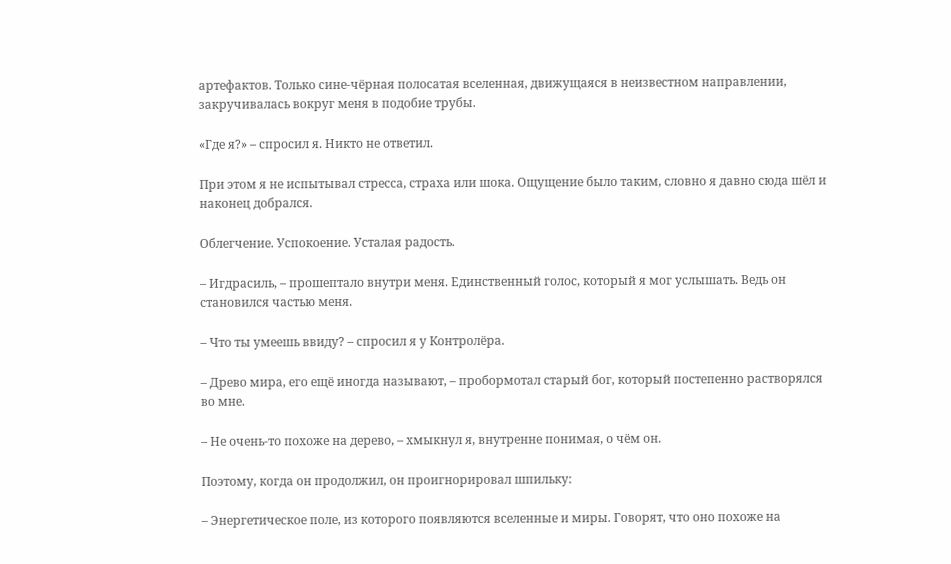артефактов. Только сине-чёрная полосатая вселенная, движущаяся в неизвестном направлении, закручивалась вокруг меня в подобие трубы.

«Где я?» – спросил я. Никто не ответил.

При этом я не испытывал стресса, страха или шока. Ощущение было таким, словно я давно сюда шёл и наконец добрался.

Облегчение. Успокоение. Усталая радость.

– Игдрасиль, – прошептало внутри меня. Единственный голос, который я мог услышать. Ведь он становился частью меня.

– Что ты умеешь ввиду? – спросил я у Контролёра.

– Древо мира, его ещё иногда называют, – пробормотал старый бог, который постепенно растворялся во мне.

– Не очень-то похоже на дерево, – хмыкнул я, внутренне понимая, о чём он.

Поэтому, когда он продолжил, он проигнорировал шпильку:

– Энергетическое поле, из которого появляются вселенные и миры. Говорят, что оно похоже на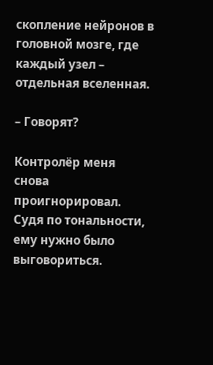скопление нейронов в головной мозге, где каждый узел – отдельная вселенная.

– Говорят?

Контролёр меня снова проигнорировал. Судя по тональности, ему нужно было выговориться.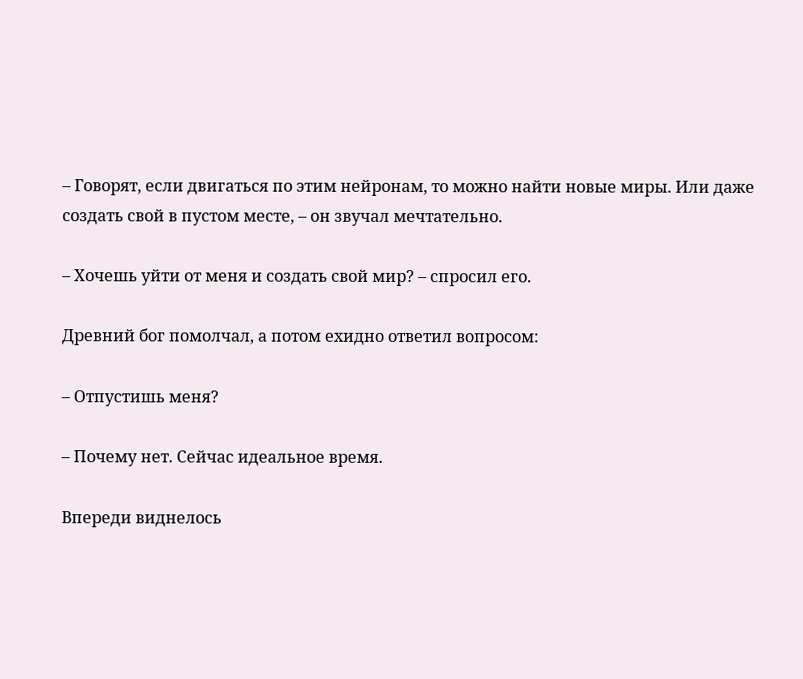– Говорят, если двигаться по этим нейронам, то можно найти новые миры. Или даже создать свой в пустом месте, – он звучал мечтательно.

– Хочешь уйти от меня и создать свой мир? – спросил его.

Древний бог помолчал, а потом ехидно ответил вопросом:

– Отпустишь меня?

– Почему нет. Сейчас идеальное время.

Впереди виднелось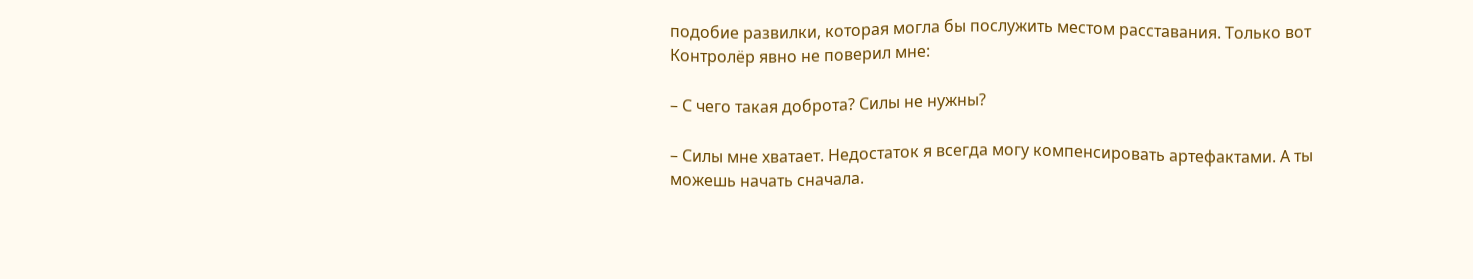подобие развилки, которая могла бы послужить местом расставания. Только вот Контролёр явно не поверил мне:

– С чего такая доброта? Силы не нужны?

– Силы мне хватает. Недостаток я всегда могу компенсировать артефактами. А ты можешь начать сначала.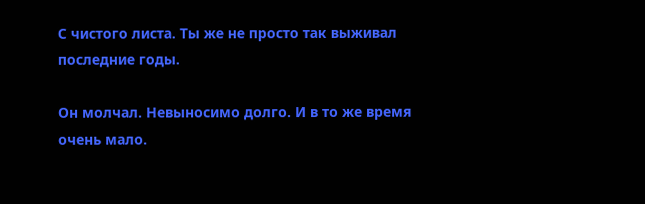С чистого листа. Ты же не просто так выживал последние годы.

Он молчал. Невыносимо долго. И в то же время очень мало.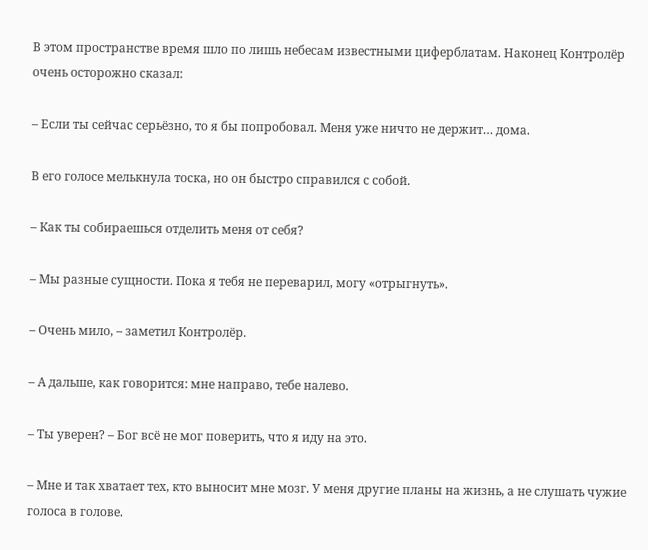В этом пространстве время шло по лишь небесам известными циферблатам. Наконец Контролёр очень осторожно сказал:

– Если ты сейчас серьёзно, то я бы попробовал. Меня уже ничто не держит… дома.

В его голосе мелькнула тоска, но он быстро справился с собой.

– Как ты собираешься отделить меня от себя?

– Мы разные сущности. Пока я тебя не переварил, могу «отрыгнуть».

– Очень мило, – заметил Контролёр.

– А дальше, как говорится: мне направо, тебе налево.

– Ты уверен? – Бог всё не мог поверить, что я иду на это.

– Мне и так хватает тех, кто выносит мне мозг. У меня другие планы на жизнь, а не слушать чужие голоса в голове.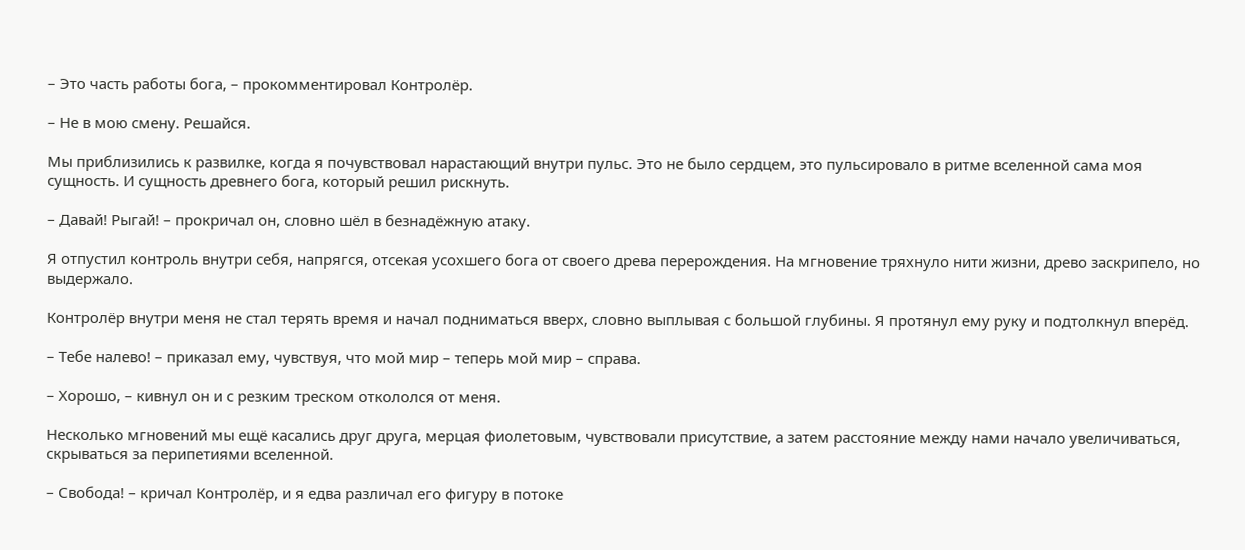– Это часть работы бога, – прокомментировал Контролёр.

– Не в мою смену. Решайся.

Мы приблизились к развилке, когда я почувствовал нарастающий внутри пульс. Это не было сердцем, это пульсировало в ритме вселенной сама моя сущность. И сущность древнего бога, который решил рискнуть.

– Давай! Рыгай! – прокричал он, словно шёл в безнадёжную атаку.

Я отпустил контроль внутри себя, напрягся, отсекая усохшего бога от своего древа перерождения. На мгновение тряхнуло нити жизни, древо заскрипело, но выдержало.

Контролёр внутри меня не стал терять время и начал подниматься вверх, словно выплывая с большой глубины. Я протянул ему руку и подтолкнул вперёд.

– Тебе налево! – приказал ему, чувствуя, что мой мир – теперь мой мир – справа.

– Хорошо, – кивнул он и с резким треском откололся от меня.

Несколько мгновений мы ещё касались друг друга, мерцая фиолетовым, чувствовали присутствие, а затем расстояние между нами начало увеличиваться, скрываться за перипетиями вселенной.

– Свобода! – кричал Контролёр, и я едва различал его фигуру в потоке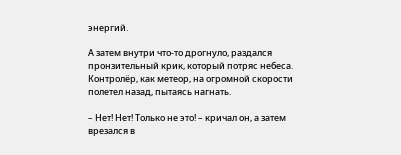энергий.

А затем внутри что-то дрогнуло, раздался пронзительный крик, который потряс небеса. Контролёр, как метеор, на огромной скорости полетел назад, пытаясь нагнать.

– Нет! Нет! Только не это! – кричал он, а затем врезался в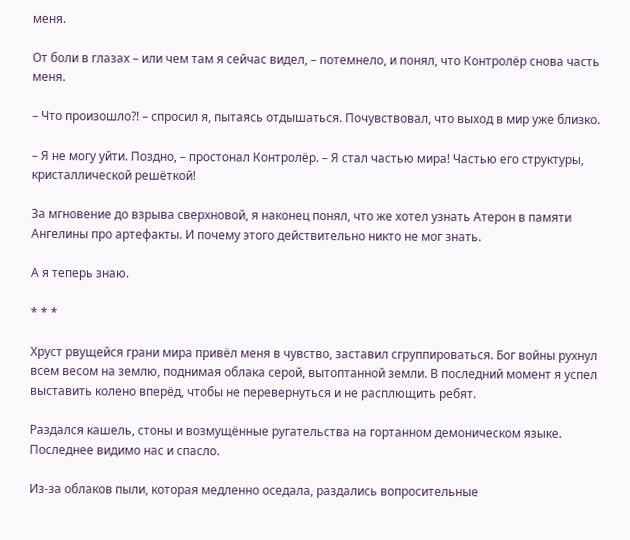меня.

От боли в глазах – или чем там я сейчас видел, – потемнело, и понял, что Контролёр снова часть меня.

– Что произошло⁈ – спросил я, пытаясь отдышаться. Почувствовал, что выход в мир уже близко.

– Я не могу уйти. Поздно, – простонал Контролёр. – Я стал частью мира! Частью его структуры, кристаллической решёткой!

За мгновение до взрыва сверхновой, я наконец понял, что же хотел узнать Атерон в памяти Ангелины про артефакты. И почему этого действительно никто не мог знать.

А я теперь знаю.

* * *

Хруст рвущейся грани мира привёл меня в чувство, заставил сгруппироваться. Бог войны рухнул всем весом на землю, поднимая облака серой, вытоптанной земли. В последний момент я успел выставить колено вперёд, чтобы не перевернуться и не расплющить ребят.

Раздался кашель, стоны и возмущённые ругательства на гортанном демоническом языке. Последнее видимо нас и спасло.

Из-за облаков пыли, которая медленно оседала, раздались вопросительные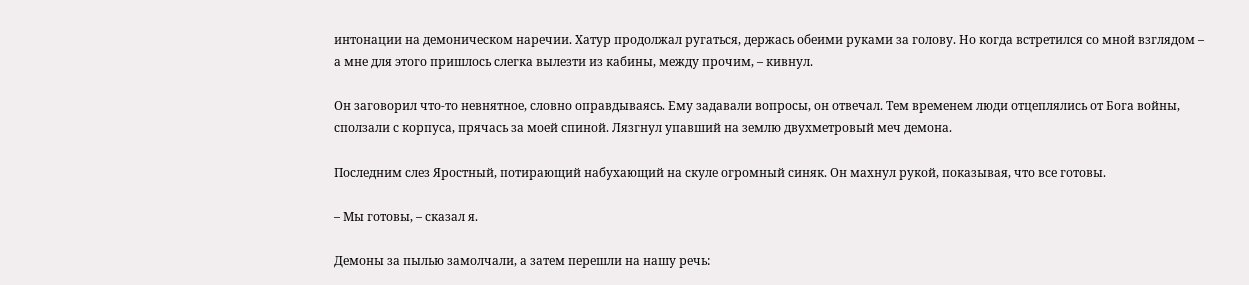интонации на демоническом наречии. Хатур продолжал ругаться, держась обеими руками за голову. Но когда встретился со мной взглядом – а мне для этого пришлось слегка вылезти из кабины, между прочим, – кивнул.

Он заговорил что-то невнятное, словно оправдываясь. Ему задавали вопросы, он отвечал. Тем временем люди отцеплялись от Бога войны, сползали с корпуса, прячась за моей спиной. Лязгнул упавший на землю двухметровый меч демона.

Последним слез Яростный, потирающий набухающий на скуле огромный синяк. Он махнул рукой, показывая, что все готовы.

– Мы готовы, – сказал я.

Демоны за пылью замолчали, а затем перешли на нашу речь: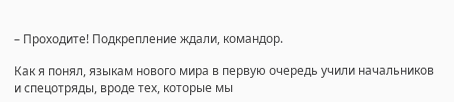– Проходите! Подкрепление ждали, командор.

Как я понял, языкам нового мира в первую очередь учили начальников и спецотряды, вроде тех, которые мы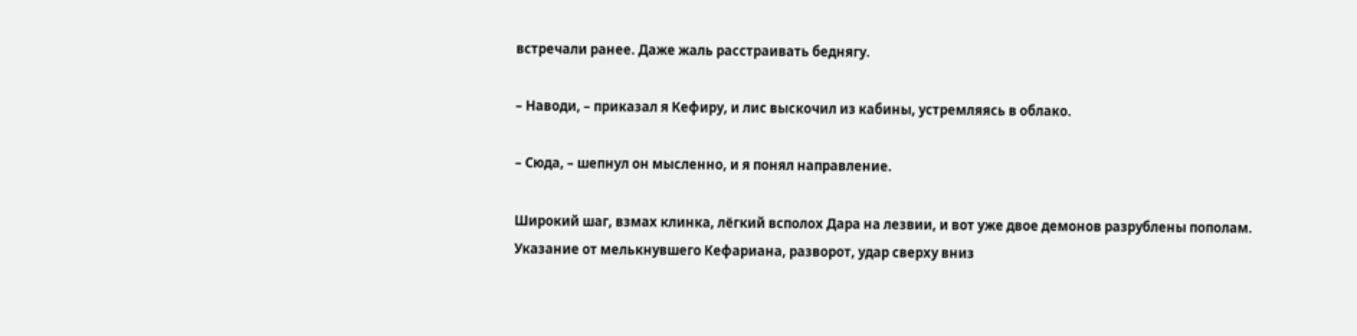встречали ранее. Даже жаль расстраивать беднягу.

– Наводи, – приказал я Кефиру, и лис выскочил из кабины, устремляясь в облако.

– Сюда, – шепнул он мысленно, и я понял направление.

Широкий шаг, взмах клинка, лёгкий всполох Дара на лезвии, и вот уже двое демонов разрублены пополам. Указание от мелькнувшего Кефариана, разворот, удар сверху вниз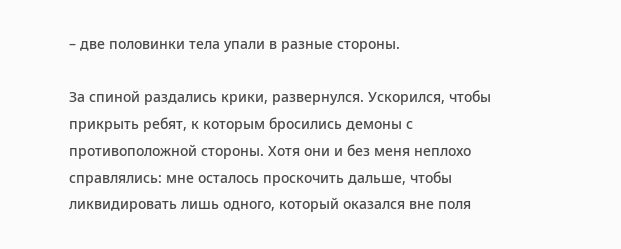– две половинки тела упали в разные стороны.

За спиной раздались крики, развернулся. Ускорился, чтобы прикрыть ребят, к которым бросились демоны с противоположной стороны. Хотя они и без меня неплохо справлялись: мне осталось проскочить дальше, чтобы ликвидировать лишь одного, который оказался вне поля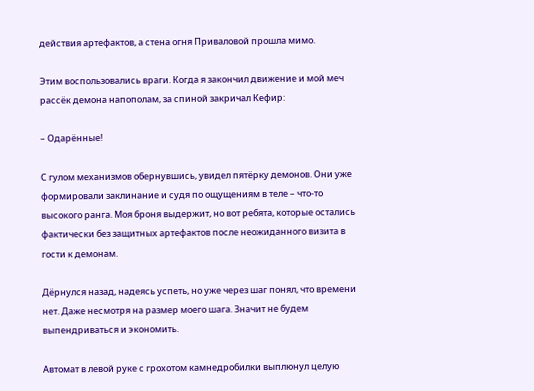действия артефактов, а стена огня Приваловой прошла мимо.

Этим воспользовались враги. Когда я закончил движение и мой меч рассёк демона напополам, за спиной закричал Кефир:

– Одарённые!

С гулом механизмов обернувшись, увидел пятёрку демонов. Они уже формировали заклинание и судя по ощущениям в теле – что-то высокого ранга. Моя броня выдержит, но вот ребята, которые остались фактически без защитных артефактов после неожиданного визита в гости к демонам.

Дёрнулся назад, надеясь успеть, но уже через шаг понял, что времени нет. Даже несмотря на размер моего шага. Значит не будем выпендриваться и экономить.

Автомат в левой руке с грохотом камнедробилки выплюнул целую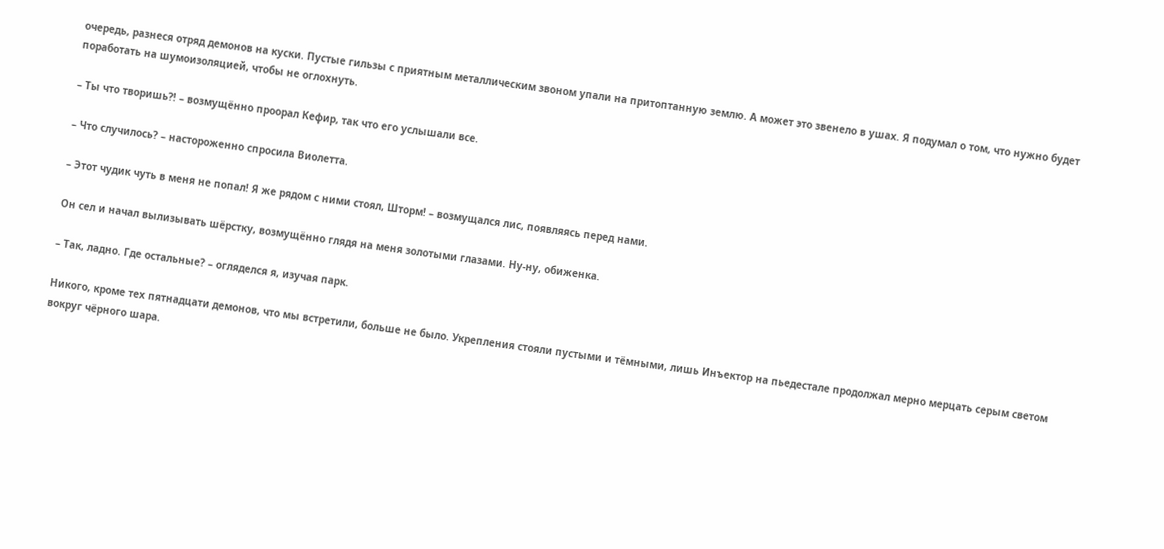очередь, разнеся отряд демонов на куски. Пустые гильзы с приятным металлическим звоном упали на притоптанную землю. А может это звенело в ушах. Я подумал о том, что нужно будет поработать на шумоизоляцией, чтобы не оглохнуть.

– Ты что творишь⁈ – возмущённо проорал Кефир, так что его услышали все.

– Что случилось? – настороженно спросила Виолетта.

– Этот чудик чуть в меня не попал! Я же рядом с ними стоял, Шторм! – возмущался лис, появляясь перед нами.

Он сел и начал вылизывать шёрстку, возмущённо глядя на меня золотыми глазами. Ну-ну, обиженка.

– Так, ладно. Где остальные? – огляделся я, изучая парк.

Никого, кроме тех пятнадцати демонов, что мы встретили, больше не было. Укрепления стояли пустыми и тёмными, лишь Инъектор на пьедестале продолжал мерно мерцать серым светом вокруг чёрного шара.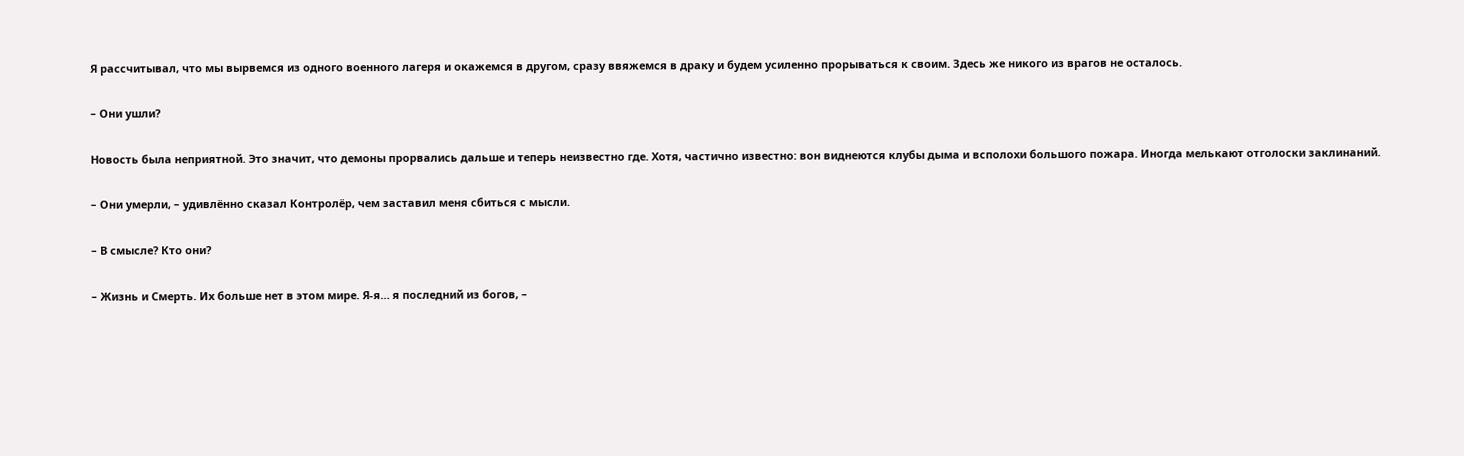Я рассчитывал, что мы вырвемся из одного военного лагеря и окажемся в другом, сразу ввяжемся в драку и будем усиленно прорываться к своим. Здесь же никого из врагов не осталось.

– Они ушли?

Новость была неприятной. Это значит, что демоны прорвались дальше и теперь неизвестно где. Хотя, частично известно: вон виднеются клубы дыма и всполохи большого пожара. Иногда мелькают отголоски заклинаний.

– Они умерли, – удивлённо сказал Контролёр, чем заставил меня сбиться с мысли.

– В смысле? Кто они?

– Жизнь и Смерть. Их больше нет в этом мире. Я-я… я последний из богов, –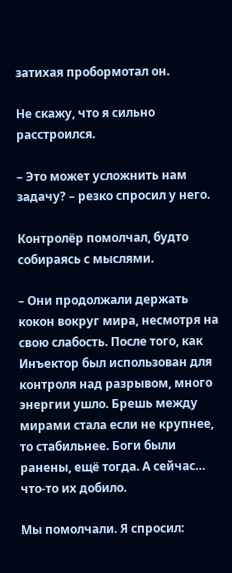затихая пробормотал он.

Не скажу, что я сильно расстроился.

– Это может усложнить нам задачу? – резко спросил у него.

Контролёр помолчал, будто собираясь с мыслями.

– Они продолжали держать кокон вокруг мира, несмотря на свою слабость. После того, как Инъектор был использован для контроля над разрывом, много энергии ушло. Брешь между мирами стала если не крупнее, то стабильнее. Боги были ранены, ещё тогда. А сейчас… что-то их добило.

Мы помолчали. Я спросил: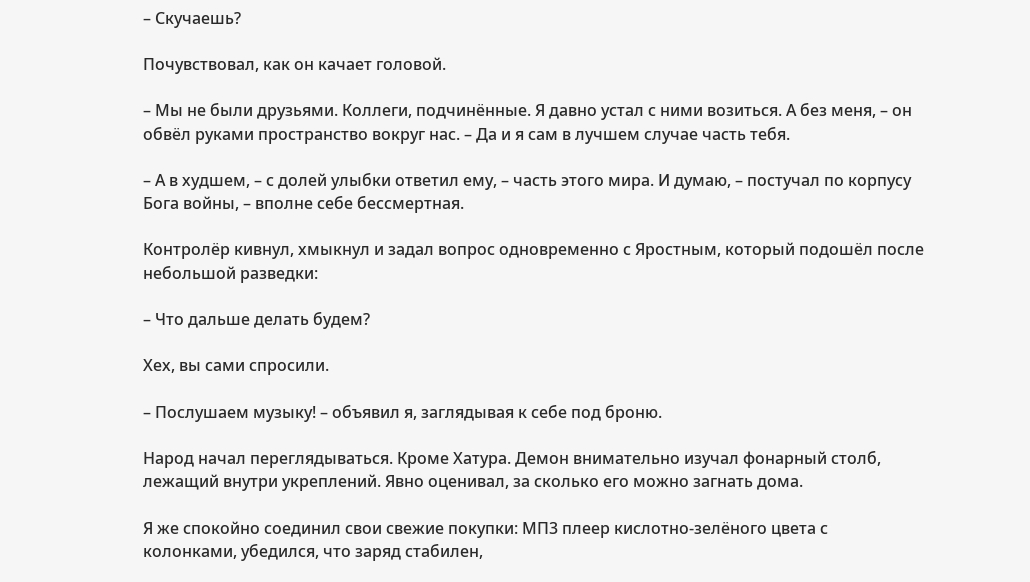– Скучаешь?

Почувствовал, как он качает головой.

– Мы не были друзьями. Коллеги, подчинённые. Я давно устал с ними возиться. А без меня, – он обвёл руками пространство вокруг нас. – Да и я сам в лучшем случае часть тебя.

– А в худшем, – с долей улыбки ответил ему, – часть этого мира. И думаю, – постучал по корпусу Бога войны, – вполне себе бессмертная.

Контролёр кивнул, хмыкнул и задал вопрос одновременно с Яростным, который подошёл после небольшой разведки:

– Что дальше делать будем?

Хех, вы сами спросили.

– Послушаем музыку! – объявил я, заглядывая к себе под броню.

Народ начал переглядываться. Кроме Хатура. Демон внимательно изучал фонарный столб, лежащий внутри укреплений. Явно оценивал, за сколько его можно загнать дома.

Я же спокойно соединил свои свежие покупки: МП3 плеер кислотно-зелёного цвета с колонками, убедился, что заряд стабилен,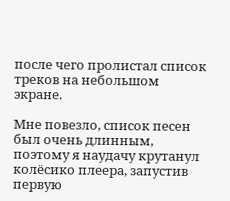после чего пролистал список треков на небольшом экране.

Мне повезло, список песен был очень длинным, поэтому я наудачу крутанул колёсико плеера, запустив первую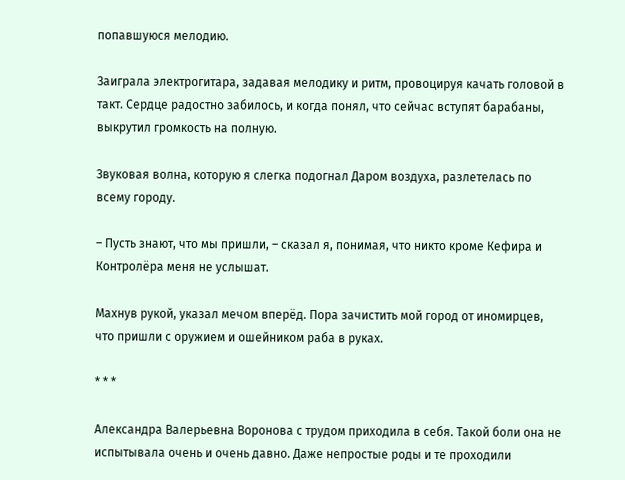попавшуюся мелодию.

Заиграла электрогитара, задавая мелодику и ритм, провоцируя качать головой в такт. Сердце радостно забилось, и когда понял, что сейчас вступят барабаны, выкрутил громкость на полную.

Звуковая волна, которую я слегка подогнал Даром воздуха, разлетелась по всему городу.

– Пусть знают, что мы пришли, – сказал я, понимая, что никто кроме Кефира и Контролёра меня не услышат.

Махнув рукой, указал мечом вперёд. Пора зачистить мой город от иномирцев, что пришли с оружием и ошейником раба в руках.

* * *

Александра Валерьевна Воронова с трудом приходила в себя. Такой боли она не испытывала очень и очень давно. Даже непростые роды и те проходили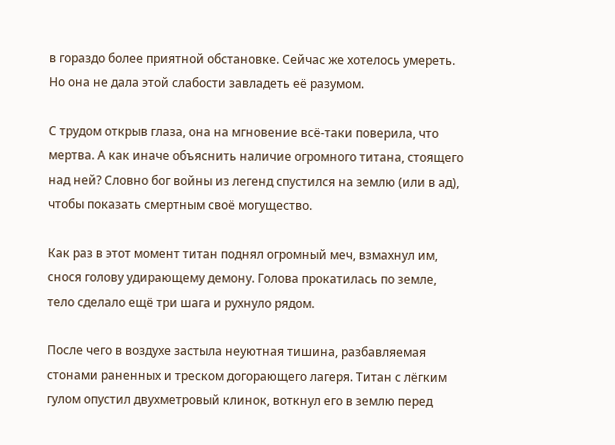в гораздо более приятной обстановке. Сейчас же хотелось умереть. Но она не дала этой слабости завладеть её разумом.

С трудом открыв глаза, она на мгновение всё-таки поверила, что мертва. А как иначе объяснить наличие огромного титана, стоящего над ней? Словно бог войны из легенд спустился на землю (или в ад), чтобы показать смертным своё могущество.

Как раз в этот момент титан поднял огромный меч, взмахнул им, снося голову удирающему демону. Голова прокатилась по земле, тело сделало ещё три шага и рухнуло рядом.

После чего в воздухе застыла неуютная тишина, разбавляемая стонами раненных и треском догорающего лагеря. Титан с лёгким гулом опустил двухметровый клинок, воткнул его в землю перед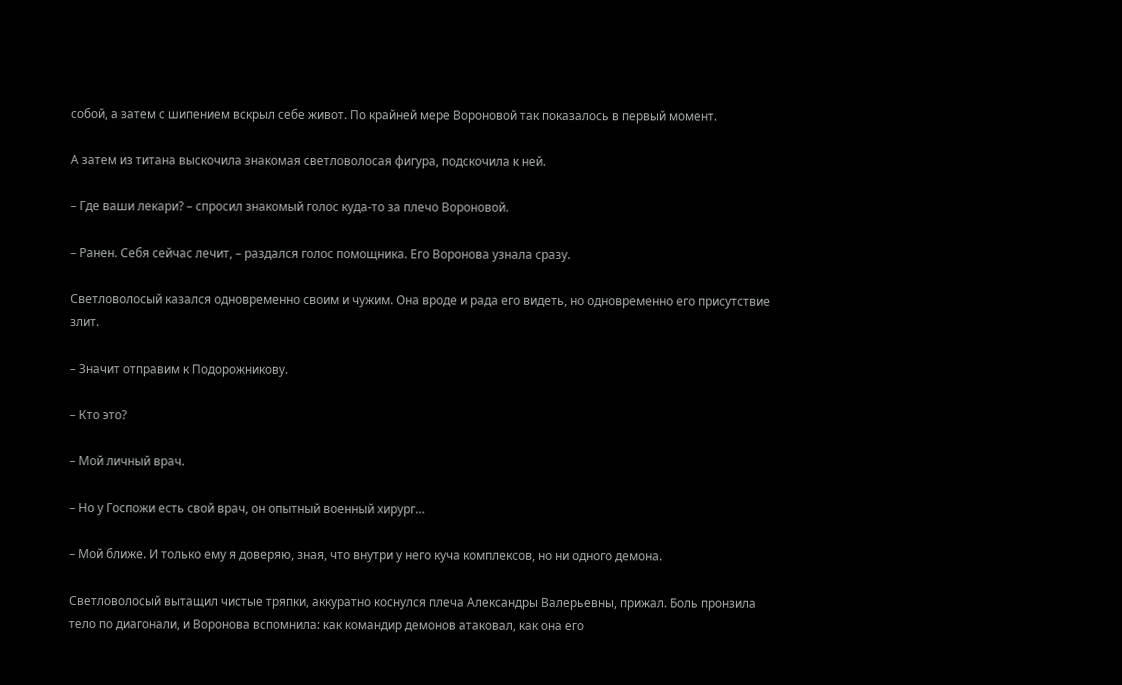собой, а затем с шипением вскрыл себе живот. По крайней мере Вороновой так показалось в первый момент.

А затем из титана выскочила знакомая светловолосая фигура, подскочила к ней.

– Где ваши лекари? – спросил знакомый голос куда-то за плечо Вороновой.

– Ранен. Себя сейчас лечит, – раздался голос помощника. Его Воронова узнала сразу.

Светловолосый казался одновременно своим и чужим. Она вроде и рада его видеть, но одновременно его присутствие злит.

– Значит отправим к Подорожникову.

– Кто это?

– Мой личный врач.

– Но у Госпожи есть свой врач, он опытный военный хирург…

– Мой ближе. И только ему я доверяю, зная, что внутри у него куча комплексов, но ни одного демона.

Светловолосый вытащил чистые тряпки, аккуратно коснулся плеча Александры Валерьевны, прижал. Боль пронзила тело по диагонали, и Воронова вспомнила: как командир демонов атаковал, как она его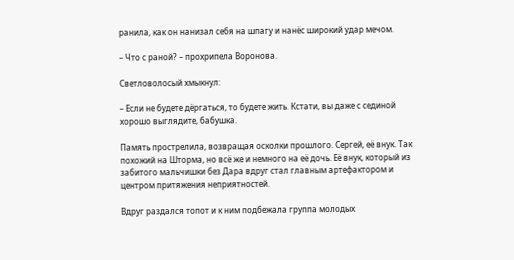ранила, как он нанизал себя на шпагу и нанёс широкий удар мечом.

– Что с раной? – прохрипела Воронова.

Светловолосый хмыкнул:

– Если не будете дёргаться, то будете жить. Кстати, вы даже с сединой хорошо выглядите, бабушка.

Память прострелила, возвращая осколки прошлого. Сергей, её внук. Так похожий на Шторма, но всё же и немного на её дочь. Её внук, который из забитого мальчишки без Дара вдруг стал главным артефактором и центром притяжения неприятностей.

Вдруг раздался топот и к ним подбежала группа молодых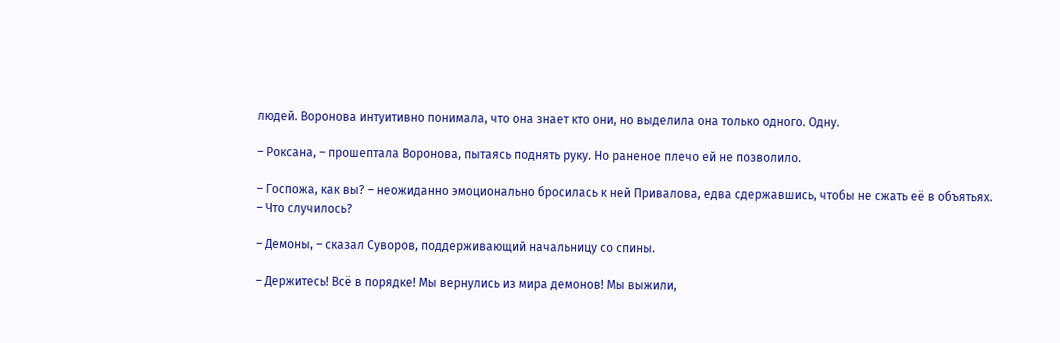людей. Воронова интуитивно понимала, что она знает кто они, но выделила она только одного. Одну.

– Роксана, – прошептала Воронова, пытаясь поднять руку. Но раненое плечо ей не позволило.

– Госпожа, как вы? – неожиданно эмоционально бросилась к ней Привалова, едва сдержавшись, чтобы не сжать её в объятьях. – Что случилось?

– Демоны, – сказал Суворов, поддерживающий начальницу со спины.

– Держитесь! Всё в порядке! Мы вернулись из мира демонов! Мы выжили,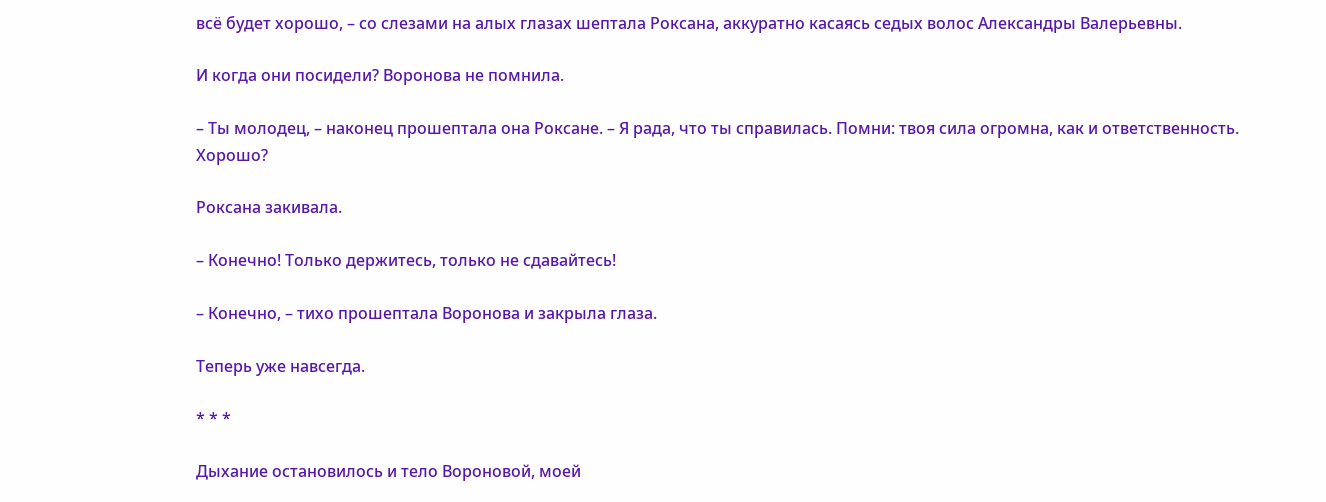всё будет хорошо, – со слезами на алых глазах шептала Роксана, аккуратно касаясь седых волос Александры Валерьевны.

И когда они посидели? Воронова не помнила.

– Ты молодец, – наконец прошептала она Роксане. – Я рада, что ты справилась. Помни: твоя сила огромна, как и ответственность. Хорошо?

Роксана закивала.

– Конечно! Только держитесь, только не сдавайтесь!

– Конечно, – тихо прошептала Воронова и закрыла глаза.

Теперь уже навсегда.

* * *

Дыхание остановилось и тело Вороновой, моей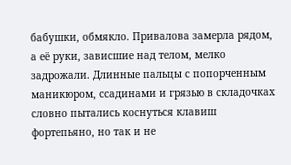бабушки, обмякло. Привалова замерла рядом, а её руки, зависшие над телом, мелко задрожали. Длинные пальцы с попорченным маникюром, ссадинами и грязью в складочках словно пытались коснуться клавиш фортепьяно, но так и не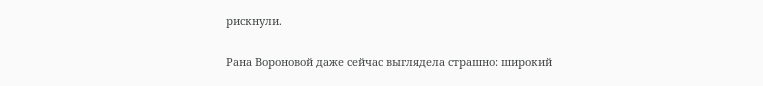рискнули.

Рана Вороновой даже сейчас выглядела страшно: широкий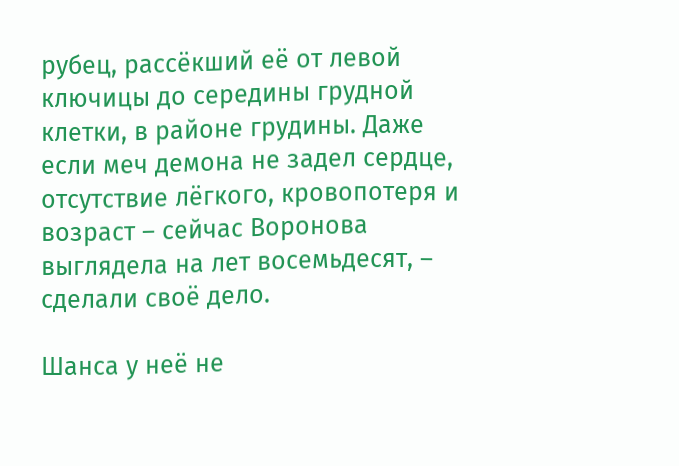рубец, рассёкший её от левой ключицы до середины грудной клетки, в районе грудины. Даже если меч демона не задел сердце, отсутствие лёгкого, кровопотеря и возраст – сейчас Воронова выглядела на лет восемьдесят, – сделали своё дело.

Шанса у неё не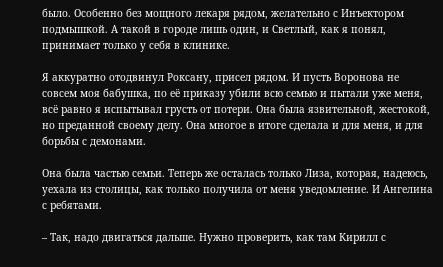было. Особенно без мощного лекаря рядом, желательно с Инъектором подмышкой. А такой в городе лишь один, и Светлый, как я понял, принимает только у себя в клинике.

Я аккуратно отодвинул Роксану, присел рядом. И пусть Воронова не совсем моя бабушка, по её приказу убили всю семью и пытали уже меня, всё равно я испытывал грусть от потери. Она была язвительной, жестокой, но преданной своему делу. Она многое в итоге сделала и для меня, и для борьбы с демонами.

Она была частью семьи. Теперь же осталась только Лиза, которая, надеюсь, уехала из столицы, как только получила от меня уведомление. И Ангелина с ребятами.

– Так, надо двигаться дальше. Нужно проверить, как там Кирилл с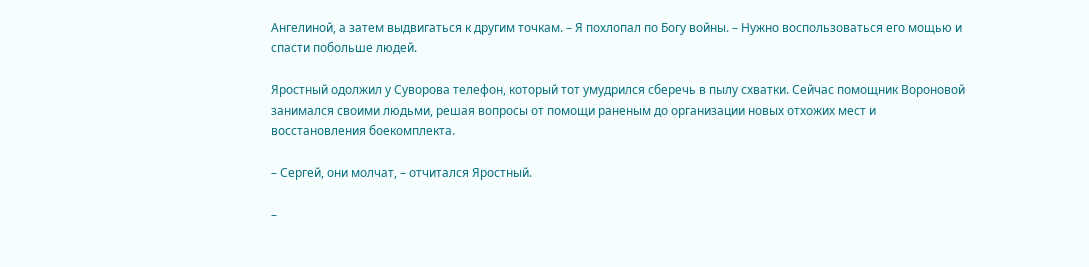Ангелиной, а затем выдвигаться к другим точкам. – Я похлопал по Богу войны. – Нужно воспользоваться его мощью и спасти побольше людей.

Яростный одолжил у Суворова телефон, который тот умудрился сберечь в пылу схватки. Сейчас помощник Вороновой занимался своими людьми, решая вопросы от помощи раненым до организации новых отхожих мест и восстановления боекомплекта.

– Сергей, они молчат, – отчитался Яростный.

–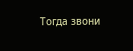Тогда звони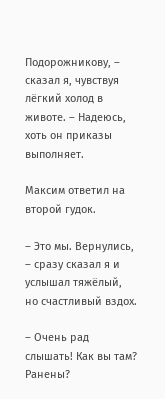Подорожникову, – сказал я, чувствуя лёгкий холод в животе. – Надеюсь, хоть он приказы выполняет.

Максим ответил на второй гудок.

– Это мы. Вернулись, – сразу сказал я и услышал тяжёлый, но счастливый вздох.

– Очень рад слышать! Как вы там? Ранены?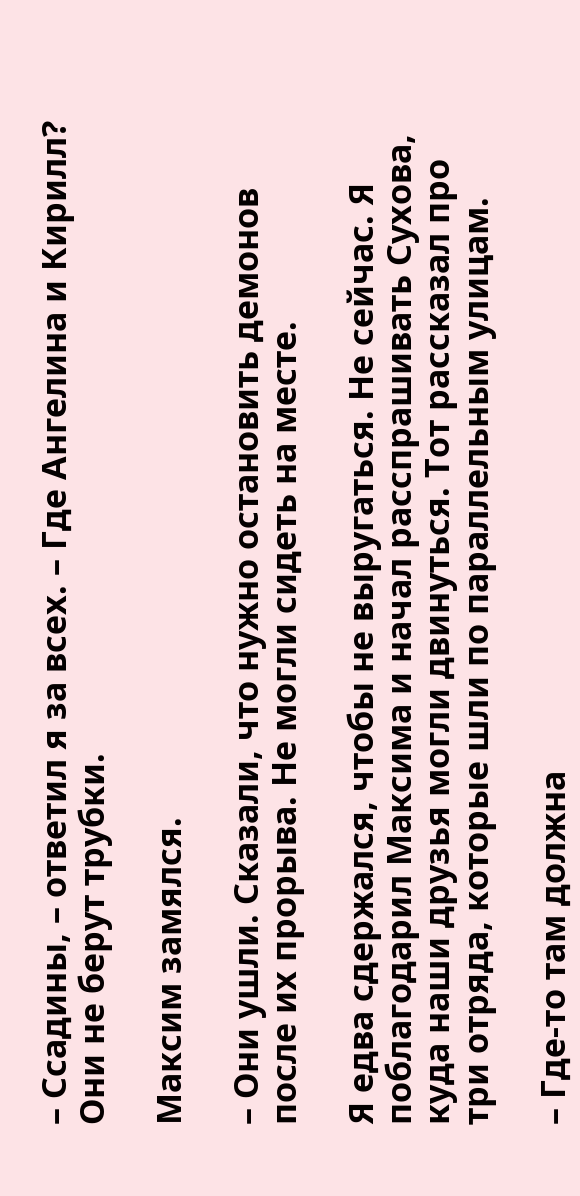– Ссадины, – ответил я за всех. – Где Ангелина и Кирилл? Они не берут трубки.

Максим замялся.

– Они ушли. Сказали, что нужно остановить демонов после их прорыва. Не могли сидеть на месте.

Я едва сдержался, чтобы не выругаться. Не сейчас. Я поблагодарил Максима и начал расспрашивать Сухова, куда наши друзья могли двинуться. Тот рассказал про три отряда, которые шли по параллельным улицам.

– Где-то там должна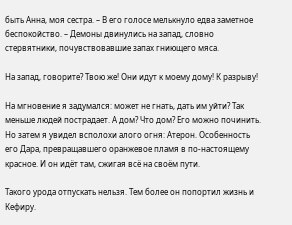быть Анна, моя сестра. – В его голосе мелькнуло едва заметное беспокойство. – Демоны двинулись на запад, словно стервятники, почувствовавшие запах гниющего мяса.

На запад, говорите? Твою же! Они идут к моему дому! К разрыву!

На мгновение я задумался: может не гнать, дать им уйти? Так меньше людей пострадает. А дом? Что дом? Его можно починить. Но затем я увидел всполохи алого огня: Атерон. Особенность его Дара, превращавшего оранжевое пламя в по-настоящему красное. И он идёт там, сжигая всё на своём пути.

Такого урода отпускать нельзя. Тем более он попортил жизнь и Кефиру.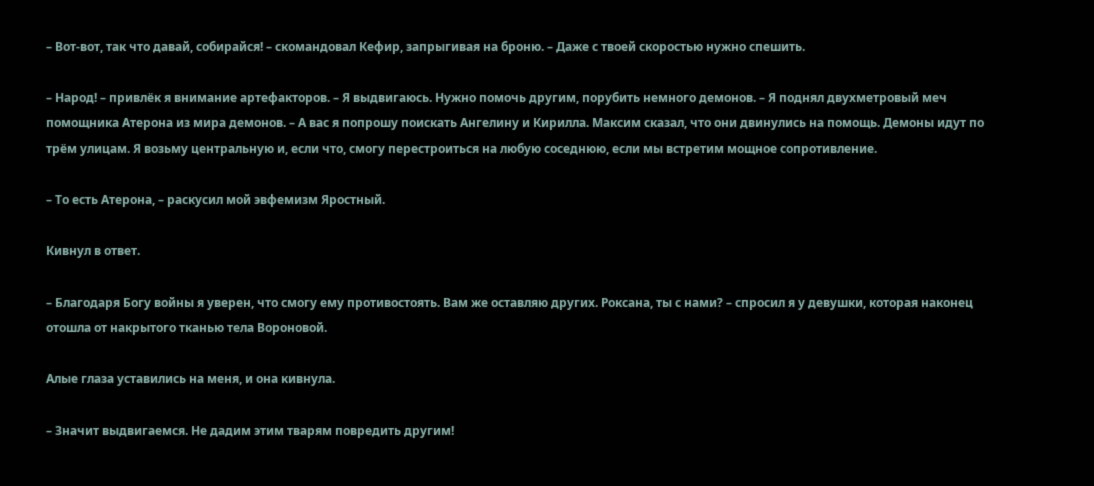– Вот-вот, так что давай, собирайся! – скомандовал Кефир, запрыгивая на броню. – Даже с твоей скоростью нужно спешить.

– Народ! – привлёк я внимание артефакторов. – Я выдвигаюсь. Нужно помочь другим, порубить немного демонов. – Я поднял двухметровый меч помощника Атерона из мира демонов. – А вас я попрошу поискать Ангелину и Кирилла. Максим сказал, что они двинулись на помощь. Демоны идут по трём улицам. Я возьму центральную и, если что, смогу перестроиться на любую соседнюю, если мы встретим мощное сопротивление.

– То есть Атерона, – раскусил мой эвфемизм Яростный.

Кивнул в ответ.

– Благодаря Богу войны я уверен, что смогу ему противостоять. Вам же оставляю других. Роксана, ты с нами? – спросил я у девушки, которая наконец отошла от накрытого тканью тела Вороновой.

Алые глаза уставились на меня, и она кивнула.

– Значит выдвигаемся. Не дадим этим тварям повредить другим!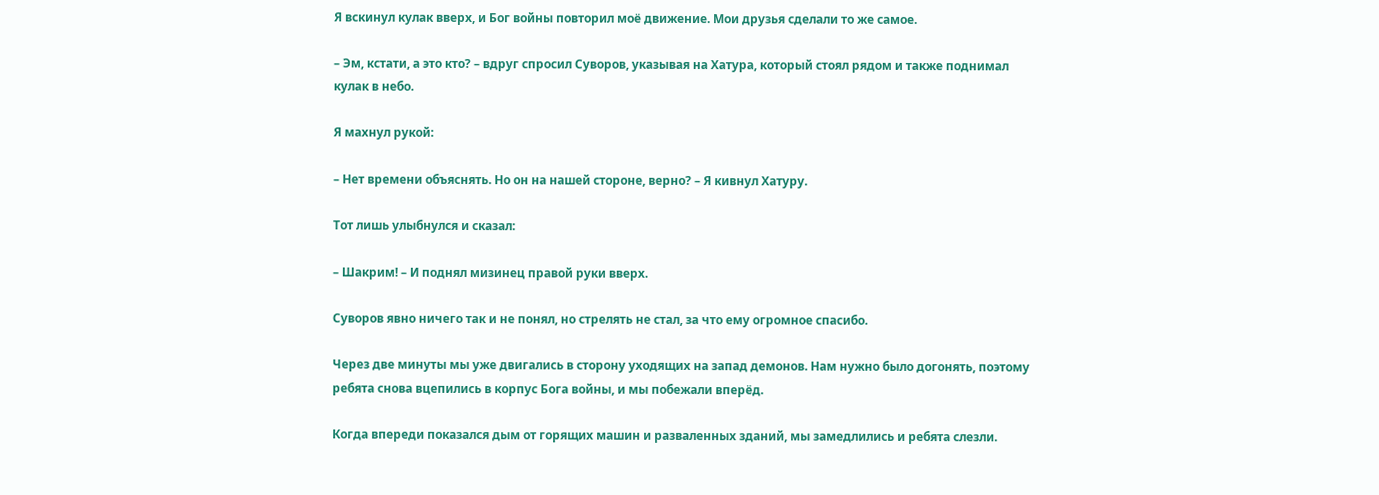Я вскинул кулак вверх, и Бог войны повторил моё движение. Мои друзья сделали то же самое.

– Эм, кстати, а это кто? – вдруг спросил Суворов, указывая на Хатура, который стоял рядом и также поднимал кулак в небо.

Я махнул рукой:

– Нет времени объяснять. Но он на нашей стороне, верно? – Я кивнул Хатуру.

Тот лишь улыбнулся и сказал:

– Шакрим! – И поднял мизинец правой руки вверх.

Суворов явно ничего так и не понял, но стрелять не стал, за что ему огромное спасибо.

Через две минуты мы уже двигались в сторону уходящих на запад демонов. Нам нужно было догонять, поэтому ребята снова вцепились в корпус Бога войны, и мы побежали вперёд.

Когда впереди показался дым от горящих машин и разваленных зданий, мы замедлились и ребята слезли.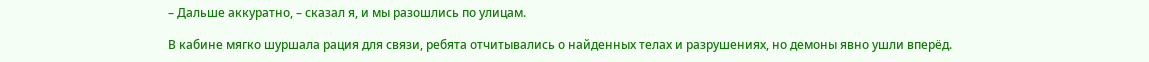– Дальше аккуратно, – сказал я, и мы разошлись по улицам.

В кабине мягко шуршала рация для связи, ребята отчитывались о найденных телах и разрушениях, но демоны явно ушли вперёд.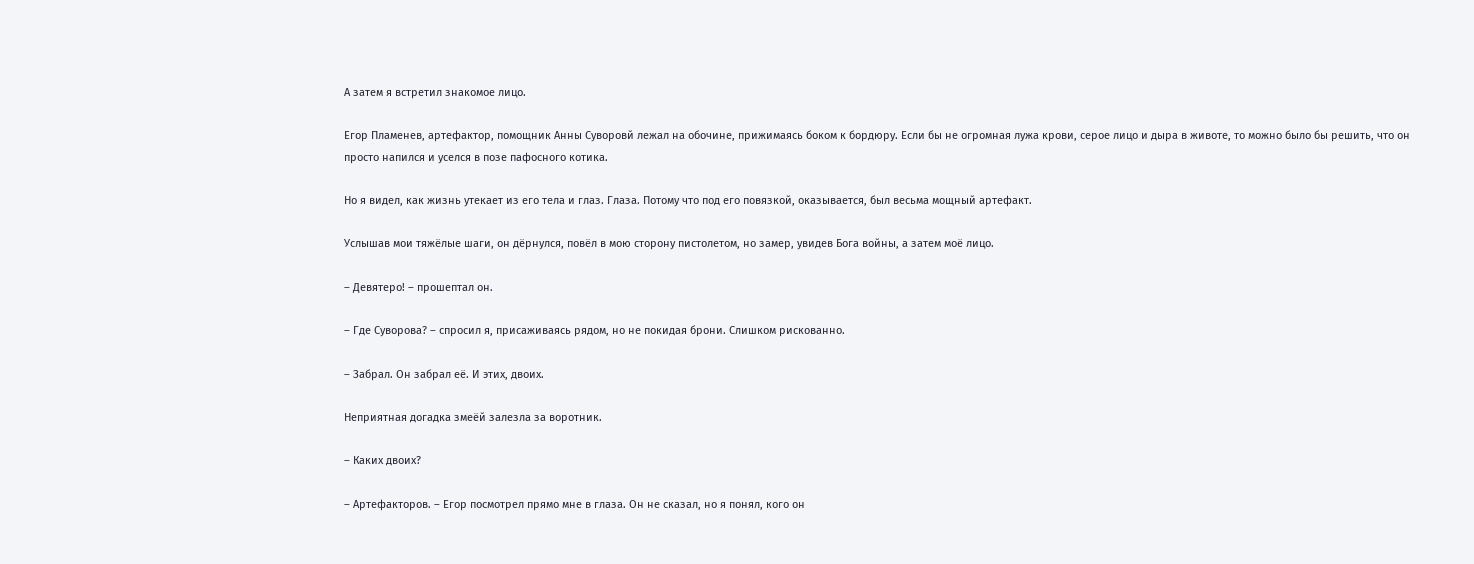А затем я встретил знакомое лицо.

Егор Пламенев, артефактор, помощник Анны Суворовй лежал на обочине, прижимаясь боком к бордюру. Если бы не огромная лужа крови, серое лицо и дыра в животе, то можно было бы решить, что он просто напился и уселся в позе пафосного котика.

Но я видел, как жизнь утекает из его тела и глаз. Глаза. Потому что под его повязкой, оказывается, был весьма мощный артефакт.

Услышав мои тяжёлые шаги, он дёрнулся, повёл в мою сторону пистолетом, но замер, увидев Бога войны, а затем моё лицо.

– Девятеро! – прошептал он.

– Где Суворова? – спросил я, присаживаясь рядом, но не покидая брони. Слишком рискованно.

– Забрал. Он забрал её. И этих, двоих.

Неприятная догадка змеёй залезла за воротник.

– Каких двоих?

– Артефакторов. – Егор посмотрел прямо мне в глаза. Он не сказал, но я понял, кого он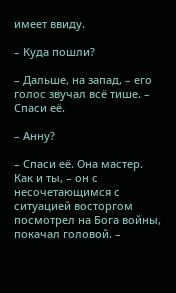имеет ввиду.

– Куда пошли?

– Дальше, на запад, – его голос звучал всё тише. – Спаси её.

– Анну?

– Спаси её. Она мастер. Как и ты, – он с несочетающимся с ситуацией восторгом посмотрел на Бога войны, покачал головой. –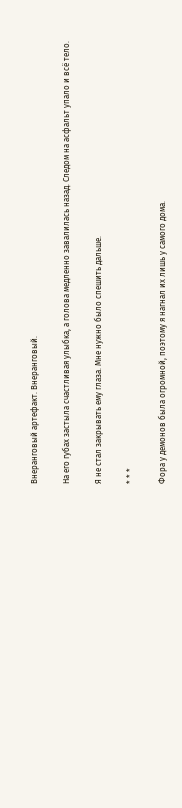Внеранговый артефакт. Внеранговый.

На его губах застыла счастливая улыбка, а голова медленно завалилась назад. Следом на асфальт упало и всё тело.

Я не стал закрывать ему глаза. Мне нужно было спешить дальше.

* * *

Фора у демонов была огромной, поэтому я нагнал их лишь у самого дома.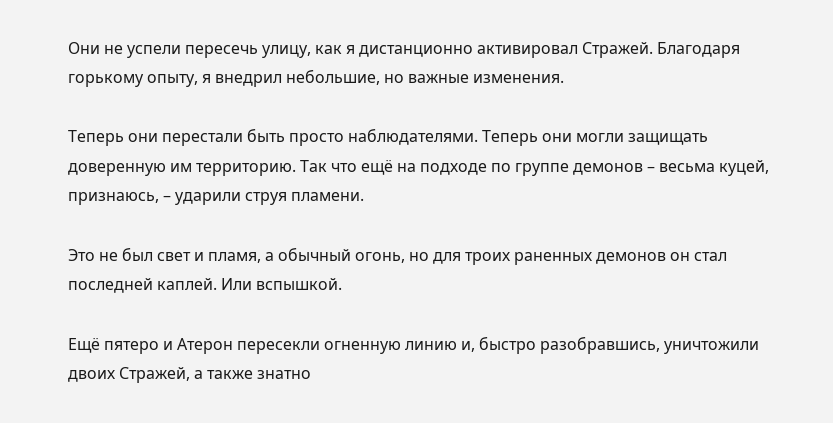Они не успели пересечь улицу, как я дистанционно активировал Стражей. Благодаря горькому опыту, я внедрил небольшие, но важные изменения.

Теперь они перестали быть просто наблюдателями. Теперь они могли защищать доверенную им территорию. Так что ещё на подходе по группе демонов – весьма куцей, признаюсь, – ударили струя пламени.

Это не был свет и пламя, а обычный огонь, но для троих раненных демонов он стал последней каплей. Или вспышкой.

Ещё пятеро и Атерон пересекли огненную линию и, быстро разобравшись, уничтожили двоих Стражей, а также знатно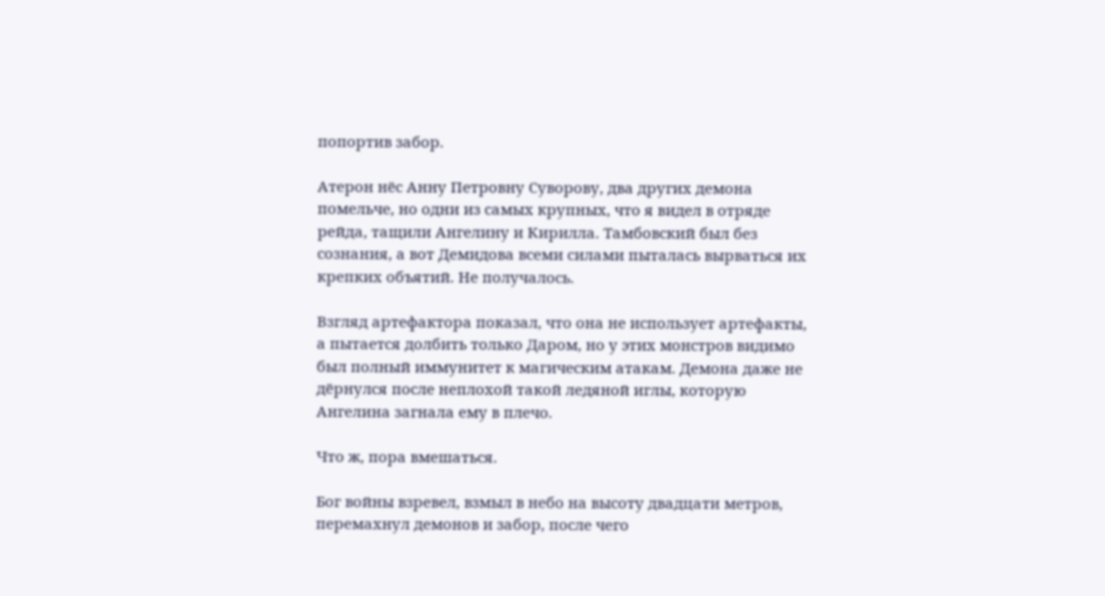попортив забор.

Атерон нёс Анну Петровну Суворову, два других демона помельче, но одни из самых крупных, что я видел в отряде рейда, тащили Ангелину и Кирилла. Тамбовский был без сознания, а вот Демидова всеми силами пыталась вырваться их крепких объятий. Не получалось.

Взгляд артефактора показал, что она не использует артефакты, а пытается долбить только Даром, но у этих монстров видимо был полный иммунитет к магическим атакам. Демона даже не дёрнулся после неплохой такой ледяной иглы, которую Ангелина загнала ему в плечо.

Что ж, пора вмешаться.

Бог войны взревел, взмыл в небо на высоту двадцати метров, перемахнул демонов и забор, после чего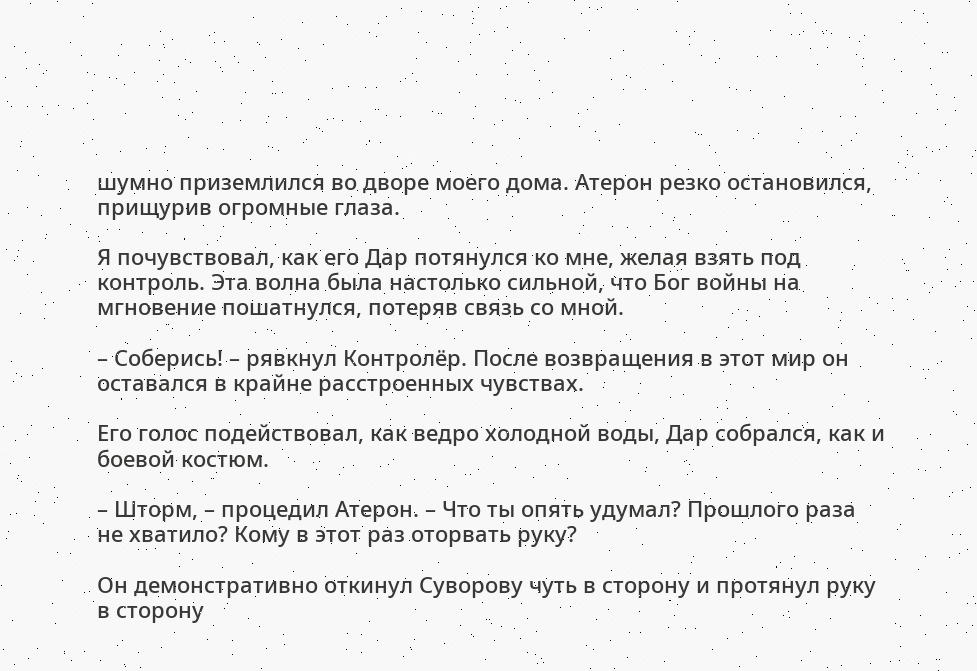шумно приземлился во дворе моего дома. Атерон резко остановился, прищурив огромные глаза.

Я почувствовал, как его Дар потянулся ко мне, желая взять под контроль. Эта волна была настолько сильной, что Бог войны на мгновение пошатнулся, потеряв связь со мной.

– Соберись! – рявкнул Контролёр. После возвращения в этот мир он оставался в крайне расстроенных чувствах.

Его голос подействовал, как ведро холодной воды, Дар собрался, как и боевой костюм.

– Шторм, – процедил Атерон. – Что ты опять удумал? Прошлого раза не хватило? Кому в этот раз оторвать руку?

Он демонстративно откинул Суворову чуть в сторону и протянул руку в сторону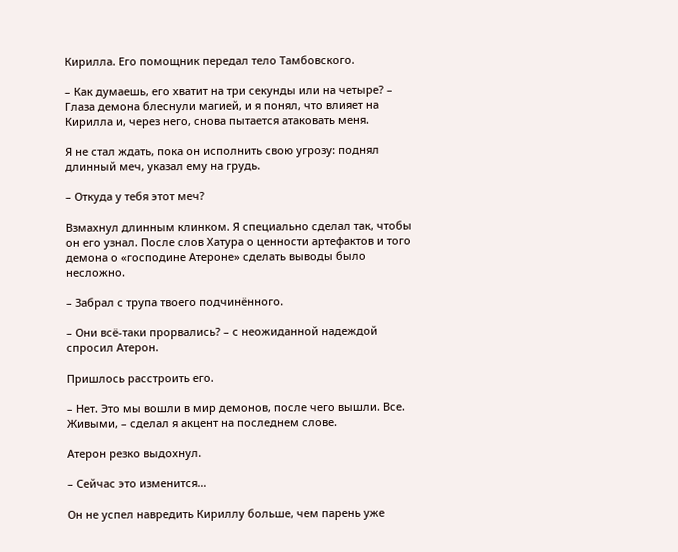Кирилла. Его помощник передал тело Тамбовского.

– Как думаешь, его хватит на три секунды или на четыре? – Глаза демона блеснули магией, и я понял, что влияет на Кирилла и, через него, снова пытается атаковать меня.

Я не стал ждать, пока он исполнить свою угрозу: поднял длинный меч, указал ему на грудь.

– Откуда у тебя этот меч?

Взмахнул длинным клинком. Я специально сделал так, чтобы он его узнал. После слов Хатура о ценности артефактов и того демона о «господине Атероне» сделать выводы было несложно.

– Забрал с трупа твоего подчинённого.

– Они всё-таки прорвались? – с неожиданной надеждой спросил Атерон.

Пришлось расстроить его.

– Нет. Это мы вошли в мир демонов, после чего вышли. Все. Живыми, – сделал я акцент на последнем слове.

Атерон резко выдохнул.

– Сейчас это изменится…

Он не успел навредить Кириллу больше, чем парень уже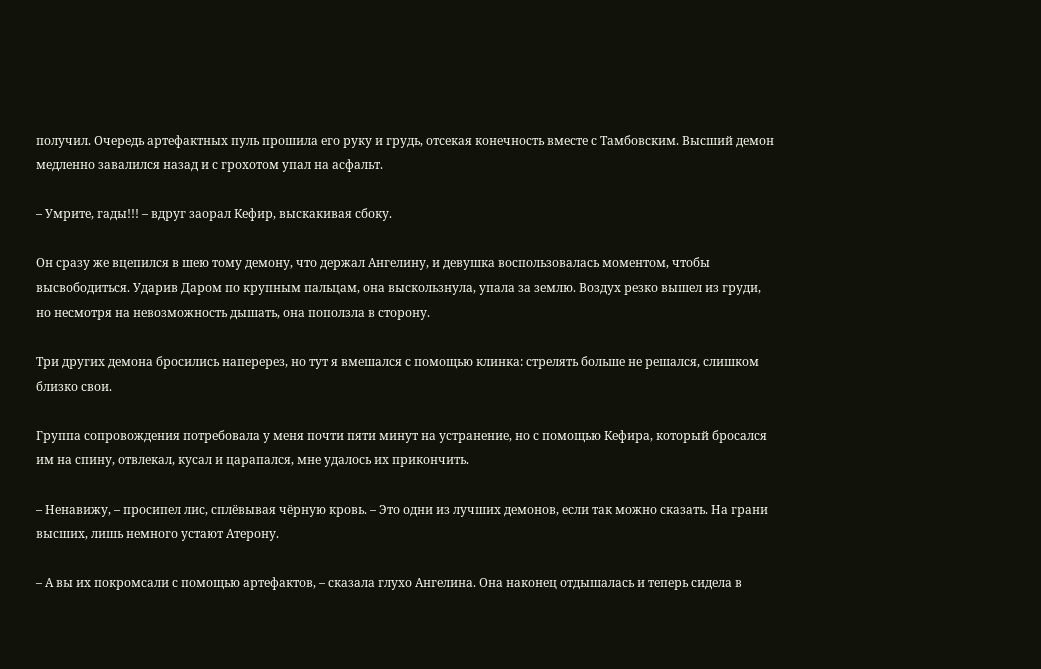получил. Очередь артефактных пуль прошила его руку и грудь, отсекая конечность вместе с Тамбовским. Высший демон медленно завалился назад и с грохотом упал на асфальт.

– Умрите, гады!!! – вдруг заорал Кефир, выскакивая сбоку.

Он сразу же вцепился в шею тому демону, что держал Ангелину, и девушка воспользовалась моментом, чтобы высвободиться. Ударив Даром по крупным пальцам, она выскользнула, упала за землю. Воздух резко вышел из груди, но несмотря на невозможность дышать, она поползла в сторону.

Три других демона бросились наперерез, но тут я вмешался с помощью клинка: стрелять больше не решался, слишком близко свои.

Группа сопровождения потребовала у меня почти пяти минут на устранение, но с помощью Кефира, который бросался им на спину, отвлекал, кусал и царапался, мне удалось их прикончить.

– Ненавижу, – просипел лис, сплёвывая чёрную кровь. – Это одни из лучших демонов, если так можно сказать. На грани высших, лишь немного устают Атерону.

– А вы их покромсали с помощью артефактов, – сказала глухо Ангелина. Она наконец отдышалась и теперь сидела в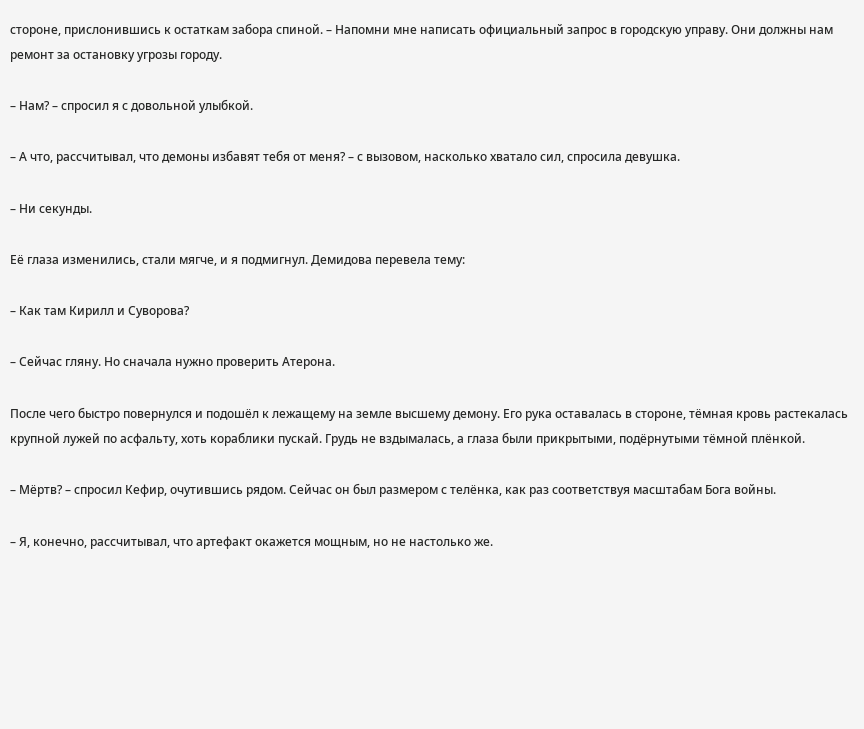стороне, прислонившись к остаткам забора спиной. – Напомни мне написать официальный запрос в городскую управу. Они должны нам ремонт за остановку угрозы городу.

– Нам? – спросил я с довольной улыбкой.

– А что, рассчитывал, что демоны избавят тебя от меня? – с вызовом, насколько хватало сил, спросила девушка.

– Ни секунды.

Её глаза изменились, стали мягче, и я подмигнул. Демидова перевела тему:

– Как там Кирилл и Суворова?

– Сейчас гляну. Но сначала нужно проверить Атерона.

После чего быстро повернулся и подошёл к лежащему на земле высшему демону. Его рука оставалась в стороне, тёмная кровь растекалась крупной лужей по асфальту, хоть кораблики пускай. Грудь не вздымалась, а глаза были прикрытыми, подёрнутыми тёмной плёнкой.

– Мёртв? – спросил Кефир, очутившись рядом. Сейчас он был размером с телёнка, как раз соответствуя масштабам Бога войны.

– Я, конечно, рассчитывал, что артефакт окажется мощным, но не настолько же.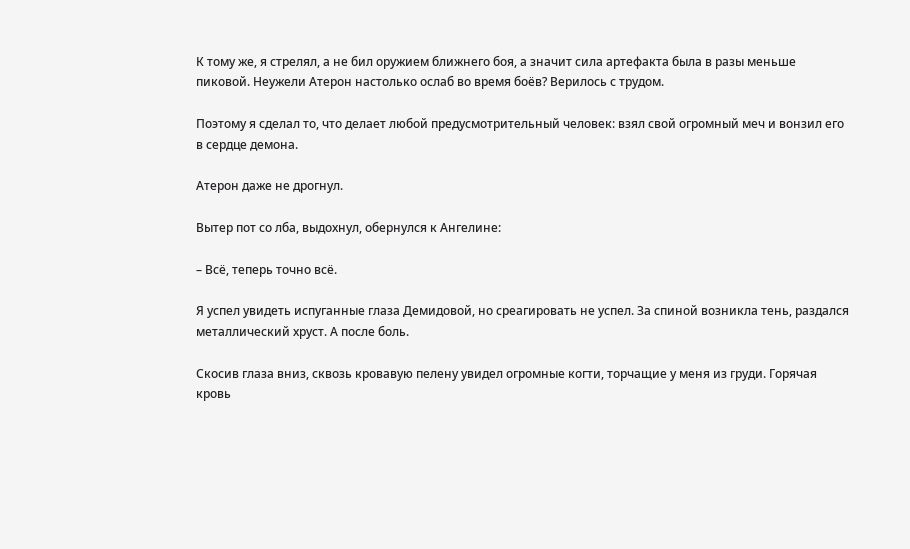К тому же, я стрелял, а не бил оружием ближнего боя, а значит сила артефакта была в разы меньше пиковой. Неужели Атерон настолько ослаб во время боёв? Верилось с трудом.

Поэтому я сделал то, что делает любой предусмотрительный человек: взял свой огромный меч и вонзил его в сердце демона.

Атерон даже не дрогнул.

Вытер пот со лба, выдохнул, обернулся к Ангелине:

– Всё, теперь точно всё.

Я успел увидеть испуганные глаза Демидовой, но среагировать не успел. За спиной возникла тень, раздался металлический хруст. А после боль.

Скосив глаза вниз, сквозь кровавую пелену увидел огромные когти, торчащие у меня из груди. Горячая кровь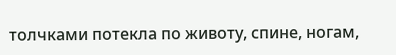толчками потекла по животу, спине, ногам,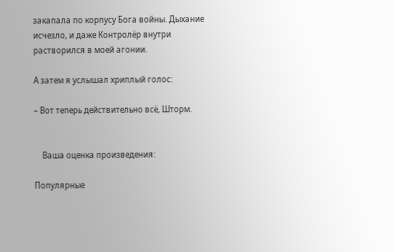закапала по корпусу Бога войны. Дыхание исчезло, и даже Контролёр внутри растворился в моей агонии.

А затем я услышал хриплый голос:

– Вот теперь действительно всё, Шторм.


    Ваша оценка произведения:

Популярные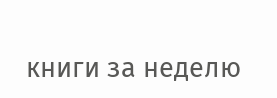книги за неделю